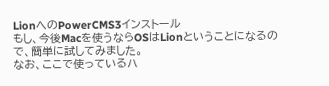LionへのPowerCMS3インストール
もし、今後Macを使うならOSはLionということになるので、簡単に試してみました。
なお、ここで使っているハ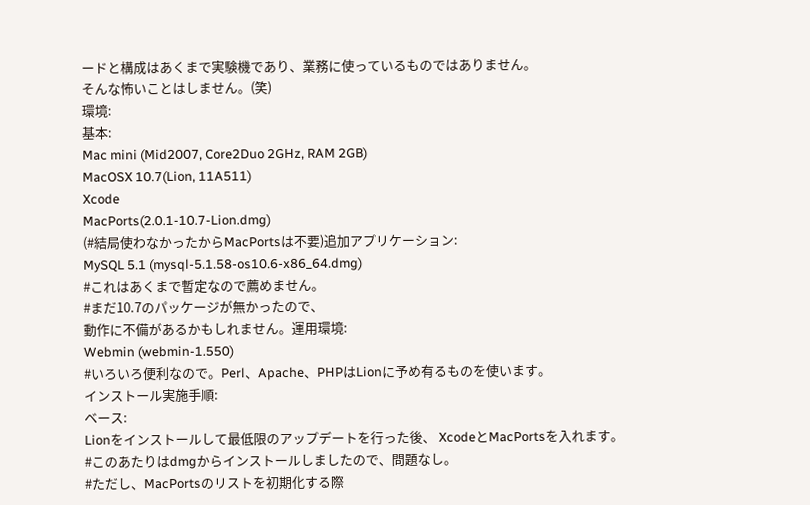ードと構成はあくまで実験機であり、業務に使っているものではありません。
そんな怖いことはしません。(笑)
環境:
基本:
Mac mini (Mid2007, Core2Duo 2GHz, RAM 2GB)
MacOSX 10.7(Lion, 11A511)
Xcode
MacPorts(2.0.1-10.7-Lion.dmg)
(#結局使わなかったからMacPortsは不要)追加アプリケーション:
MySQL 5.1 (mysql-5.1.58-os10.6-x86_64.dmg)
#これはあくまで暫定なので薦めません。
#まだ10.7のパッケージが無かったので、
動作に不備があるかもしれません。運用環境:
Webmin (webmin-1.550)
#いろいろ便利なので。Perl、Apache、PHPはLionに予め有るものを使います。
インストール実施手順:
ベース:
Lionをインストールして最低限のアップデートを行った後、 XcodeとMacPortsを入れます。
#このあたりはdmgからインストールしましたので、問題なし。
#ただし、MacPortsのリストを初期化する際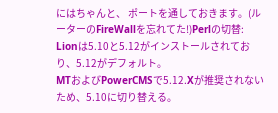にはちゃんと、 ポートを通しておきます。(ルーターのFireWallを忘れてた!)Perlの切替:
Lionは5.10と5.12がインストールされており、5.12がデフォルト。
MTおよびPowerCMSで5.12.Xが推奨されないため、5.10に切り替える。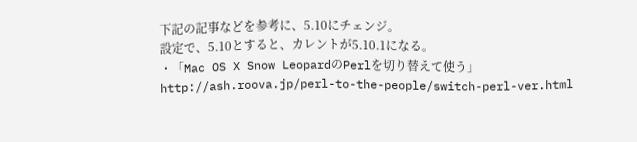下記の記事などを参考に、5.10にチェンジ。
設定で、5.10とすると、カレントが5.10.1になる。
・「Mac OS X Snow LeopardのPerlを切り替えて使う」
http://ash.roova.jp/perl-to-the-people/switch-perl-ver.html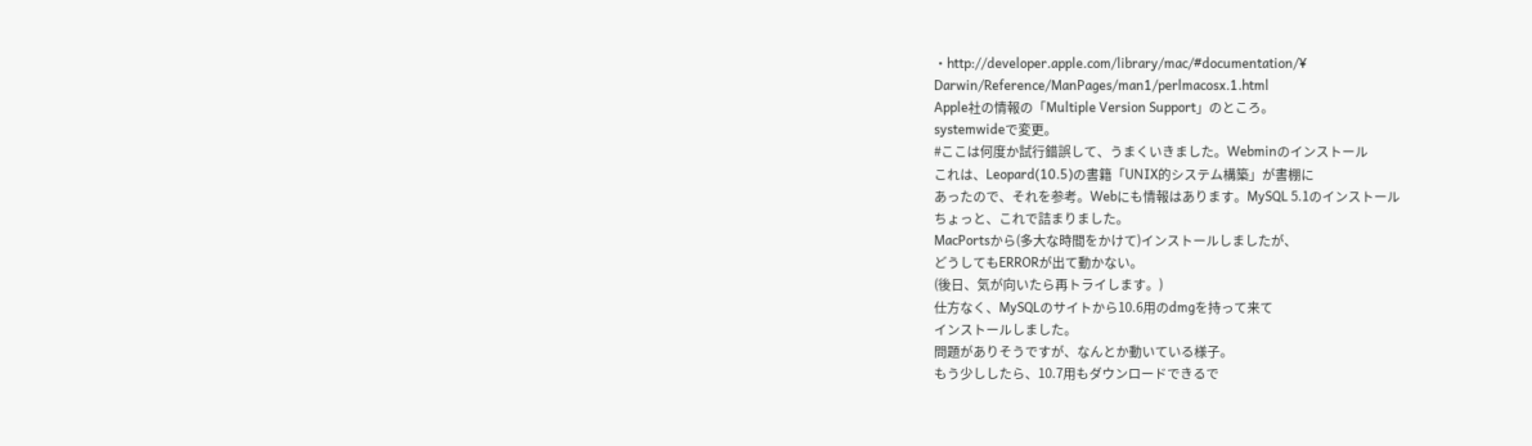・http://developer.apple.com/library/mac/#documentation/¥
Darwin/Reference/ManPages/man1/perlmacosx.1.html
Apple社の情報の「Multiple Version Support」のところ。
systemwideで変更。
#ここは何度か試行錯誤して、うまくいきました。Webminのインストール
これは、Leopard(10.5)の書籍「UNIX的システム構築」が書棚に
あったので、それを参考。Webにも情報はあります。MySQL 5.1のインストール
ちょっと、これで詰まりました。
MacPortsから(多大な時間をかけて)インストールしましたが、
どうしてもERRORが出て動かない。
(後日、気が向いたら再トライします。)
仕方なく、MySQLのサイトから10.6用のdmgを持って来て
インストールしました。
問題がありそうですが、なんとか動いている様子。
もう少ししたら、10.7用もダウンロードできるで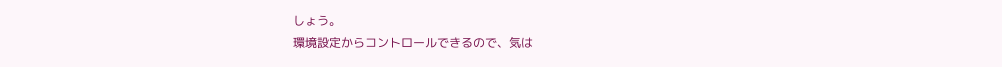しょう。
環境設定からコントロールできるので、気は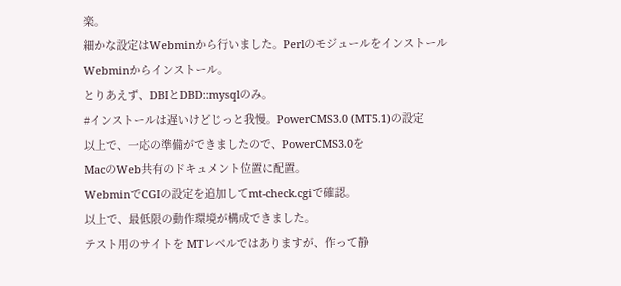楽。
細かな設定はWebminから行いました。Perlのモジュールをインストール
Webminからインストール。
とりあえず、DBIとDBD::mysqlのみ。
#インストールは遅いけどじっと我慢。PowerCMS3.0 (MT5.1)の設定
以上で、一応の準備ができましたので、PowerCMS3.0を
MacのWeb共有のドキュメント位置に配置。
WebminでCGIの設定を追加してmt-check.cgiで確認。
以上で、最低限の動作環境が構成できました。
テスト用のサイトを MTレベルではありますが、作って静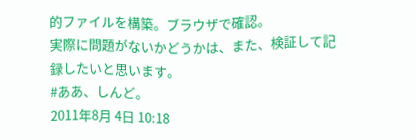的ファイルを構築。ブラウザで確認。
実際に問題がないかどうかは、また、検証して記録したいと思います。
#ああ、しんど。
2011年8月 4日 10:18